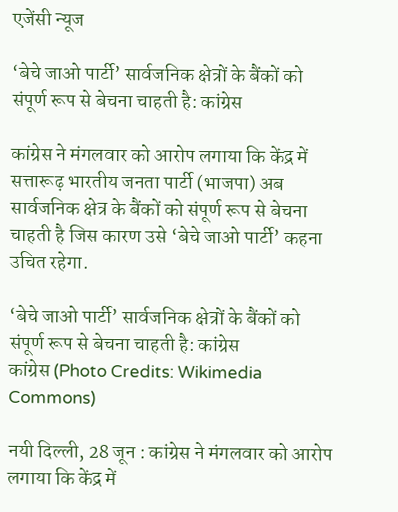एजेंसी न्यूज

‘बेचे जाओ पार्टी’ सार्वजनिक क्षेत्रों के बैंकों को संपूर्ण रूप से बेचना चाहती है: कांग्रेस

कांग्रेस ने मंगलवार को आरोप लगाया कि केंद्र में सत्तारूढ़ भारतीय जनता पार्टी (भाजपा) अब सार्वजनिक क्षेत्र के बैंकों को संपूर्ण रूप से बेचना चाहती है जिस कारण उसे ‘बेचे जाओ पार्टी’ कहना उचित रहेगा.

‘बेचे जाओ पार्टी’ सार्वजनिक क्षेत्रों के बैंकों को संपूर्ण रूप से बेचना चाहती है: कांग्रेस
कांग्रेस (Photo Credits: Wikimedia Commons)

नयी दिल्ली, 28 जून : कांग्रेस ने मंगलवार को आरोप लगाया कि केंद्र में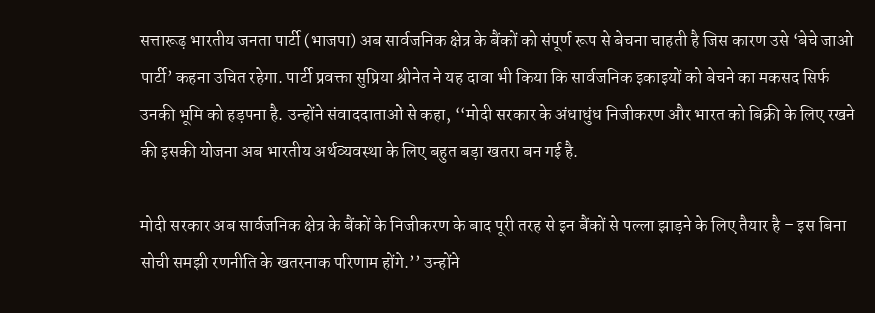सत्तारूढ़ भारतीय जनता पार्टी (भाजपा) अब सार्वजनिक क्षेत्र के बैंकों को संपूर्ण रूप से बेचना चाहती है जिस कारण उसे ‘बेचे जाओ पार्टी’ कहना उचित रहेगा. पार्टी प्रवक्ता सुप्रिया श्रीनेत ने यह दावा भी किया कि सार्वजनिक इकाइयों को बेचने का मकसद सिर्फ उनकी भूमि को हड़पना है. उन्होंने संवाददाताओं से कहा, ‘‘मोदी सरकार के अंधाधुंध निजीकरण और भारत को बिक्री के लिए रखने की इसकी योजना अब भारतीय अर्थव्यवस्था के लिए बहुत बड़ा खतरा बन गई है.

मोदी सरकार अब सार्वजनिक क्षेत्र के बैंकों के निजीकरण के बाद पूरी तरह से इन बैंकों से पल्ला झाड़ने के लिए तैयार है – इस बिना सोची समझी रणनीति के खतरनाक परिणाम होंगे.’’ उन्होंने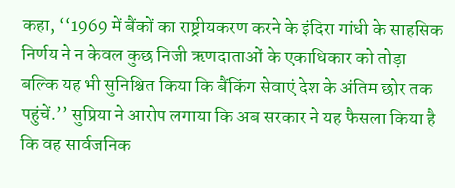कहा, ‘‘1969 में बैंकों का राष्ट्रीयकरण करने के इंदिरा गांधी के साहसिक निर्णय ने न केवल कुछ निजी ऋणदाताओं के एकाधिकार को तोड़ा बल्कि यह भी सुनिश्चित किया कि बैंकिंग सेवाएं देश के अंतिम छोर तक पहुंचें.’’ सुप्रिया ने आरोप लगाया कि अब सरकार ने यह फैसला किया है कि वह सार्वजनिक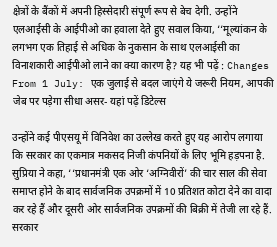क्षेत्रों के बैंकों में अपनी हिस्सेदारी संपूर्ण रूप से बेच देगी. उन्होंने एलआईसी के आईपीओ का हवाला देते हुए सवाल किया, ‘‘मूल्यांकन के लगभग एक तिहाई से अधिक के नुकसान के साथ एलआईसी का विनाशकारी आईपीओ लाने का क्या कारण है? यह भी पढ़ें : Changes From 1 July: एक जुलाई से बदल जाएंगे ये जरूरी नियम, आपकी जेब पर पड़ेगा सीधा असर- यहां पढ़ें डिटेल्स

उन्होंने कई पीएसयू में विनिवेश का उल्लेख करते हुए यह आरोप लगाया कि सरकार का एकमात्र मकसद निजी कंपनियों के लिए भूमि हड़पना है. सुप्रिया ने कहा, ‘‘प्रधानमंत्री एक ओर ‘अग्निवीरों’ की चार साल की सेवा समाप्त होने के बाद सार्वजनिक उपक्रमों में 10 प्रतिशत कोटा देने का वादा कर रहे हैं और दूसरी ओर सार्वजनिक उपक्रमों की बिक्री में तेजी ला रहे हैं. सरकार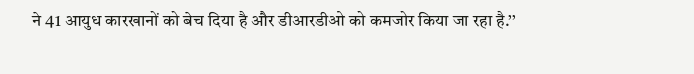ने 41 आयुध कारखानों को बेच दिया है और डीआरडीओ को कमजोर किया जा रहा है.’’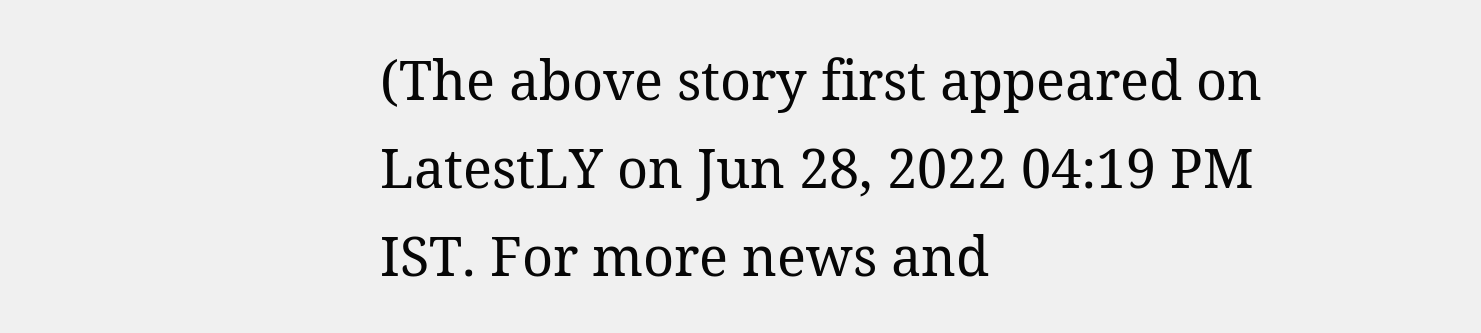(The above story first appeared on LatestLY on Jun 28, 2022 04:19 PM IST. For more news and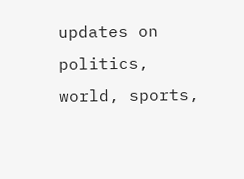updates on politics, world, sports,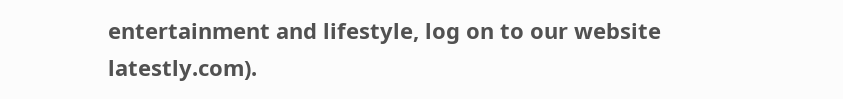entertainment and lifestyle, log on to our website latestly.com).